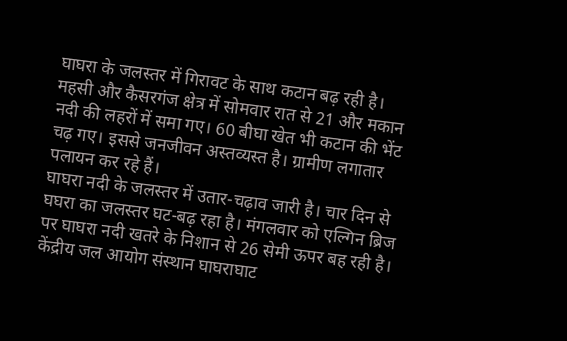घाघरा के जलस्तर में गिरावट के साथ कटान बढ़ रही है। महसी और कैसरगंज क्षेत्र में सोमवार रात से 21 और मकान नदी की लहरों में समा गए। 60 बीघा खेत भी कटान की भेंट चढ़ गए। इससे जनजीवन अस्तव्यस्त है। ग्रामीण लगातार पलायन कर रहे हैं।
घाघरा नदी के जलस्तर में उतार-चढ़ाव जारी है। चार दिन से घघरा का जलस्तर घट-बढ़ रहा है। मंगलवार को एल्गिन ब्रिज पर घाघरा नदी खतरे के निशान से 26 सेमी ऊपर बह रही है। केंद्रीय जल आयोग संस्थान घाघराघाट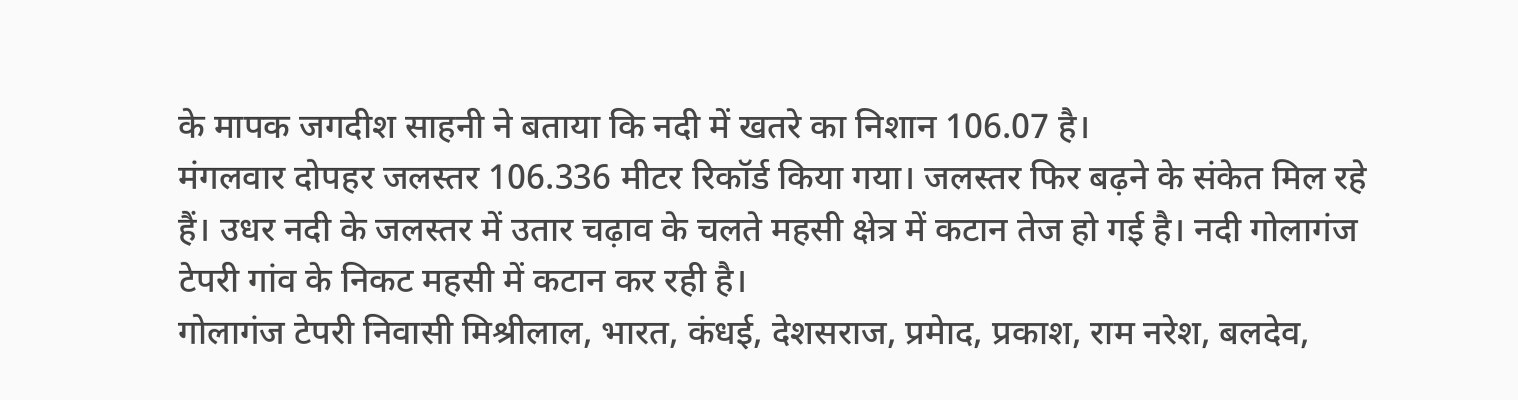के मापक जगदीश साहनी ने बताया कि नदी में खतरे का निशान 106.07 है।
मंगलवार दोपहर जलस्तर 106.336 मीटर रिकॉर्ड किया गया। जलस्तर फिर बढ़ने के संकेत मिल रहे हैं। उधर नदी के जलस्तर में उतार चढ़ाव के चलते महसी क्षेत्र में कटान तेज हो गई है। नदी गोलागंज टेपरी गांव के निकट महसी में कटान कर रही है।
गोलागंज टेपरी निवासी मिश्रीलाल, भारत, कंधई, देशसराज, प्रमेाद, प्रकाश, राम नरेश, बलदेव,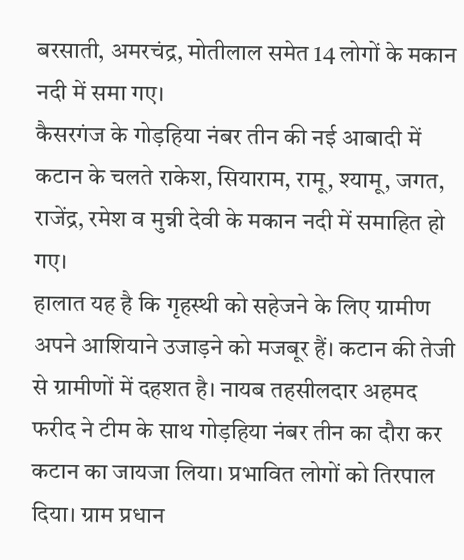बरसाती, अमरचंद्र, मोतीलाल समेत 14 लोगों के मकान नदी में समा गए।
कैसरगंज के गोड़हिया नंबर तीन की नई आबादी में कटान के चलते राकेश, सियाराम, रामू, श्यामू, जगत, राजेंद्र, रमेश व मुन्नी देवी के मकान नदी में समाहित हो गए।
हालात यह है कि गृहस्थी को सहेजने के लिए ग्रामीण अपने आशियाने उजाड़ने को मजबूर हैं। कटान की तेजी से ग्रामीणों में दहशत है। नायब तहसीलदार अहमद फरीद ने टीम के साथ गोड़हिया नंबर तीन का दौरा कर कटान का जायजा लिया। प्रभावित लोगों को तिरपाल दिया। ग्राम प्रधान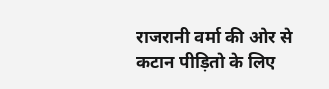राजरानी वर्मा की ओर से कटान पीड़ितो के लिए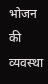भोजन की व्यवस्था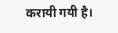करायी गयी है।